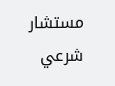مستشار شرعي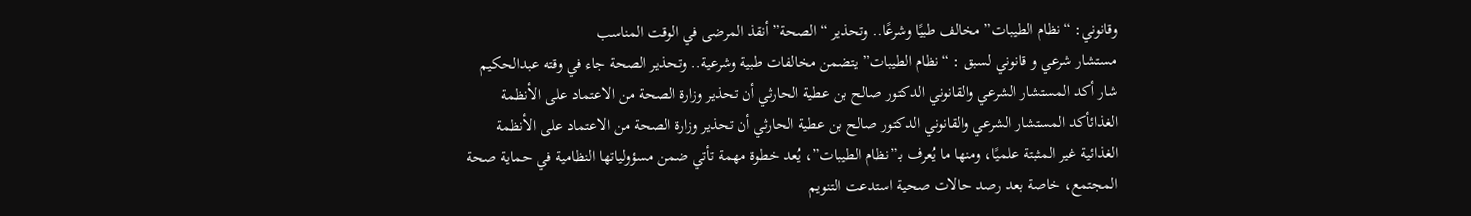وقانوني: “نظام الطيبات” مخالف طبيًا وشرعًا.. وتحذير “الصحة” أنقذ المرضى في الوقت المناسب
مستشار شرعي و قانوني لسبق : “نظام الطيبات” يتضمن مخالفات طبية وشرعية.. وتحذير الصحة جاء في وقته عبدالحكيم شار أكد المستشار الشرعي والقانوني الدكتور صالح بن عطية الحارثي أن تحذير وزارة الصحة من الاعتماد على الأنظمة الغذائأكد المستشار الشرعي والقانوني الدكتور صالح بن عطية الحارثي أن تحذير وزارة الصحة من الاعتماد على الأنظمة الغذائية غير المثبتة علميًا، ومنها ما يُعرف بـ”نظام الطيبات”، يُعد خطوة مهمة تأتي ضمن مسؤولياتها النظامية في حماية صحة المجتمع، خاصة بعد رصد حالات صحية استدعت التنويم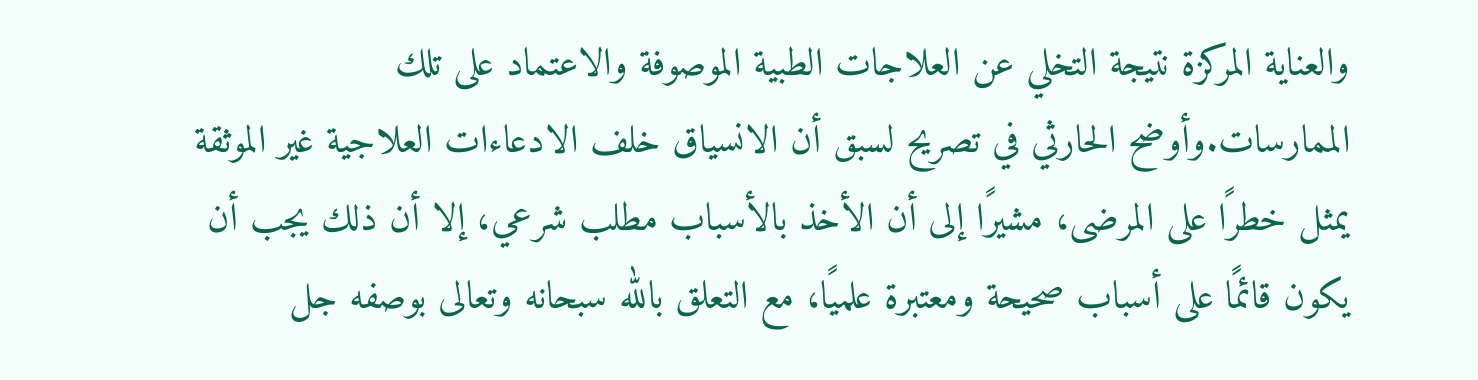والعناية المركزة نتيجة التخلي عن العلاجات الطبية الموصوفة والاعتماد على تلك الممارسات.وأوضح الحارثي في تصريح لسبق أن الانسياق خلف الادعاءات العلاجية غير الموثقة يمثل خطرًا على المرضى، مشيرًا إلى أن الأخذ بالأسباب مطلب شرعي، إلا أن ذلك يجب أن يكون قائمًا على أسباب صحيحة ومعتبرة علميًا، مع التعلق بالله سبحانه وتعالى بوصفه جل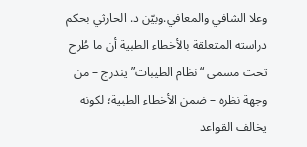وعلا الشافي والمعافي.وبيّن د. الحارثي بحكم دراسته المتعلقة بالأخطاء الطبية أن ما طُرح تحت مسمى “نظام الطيبات” يندرج – من وجهة نظره – ضمن الأخطاء الطبية؛ لكونه يخالف القواعد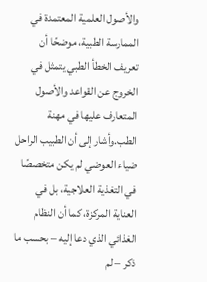والأصول العلمية المعتمدة في الممارسة الطبية، موضحًا أن تعريف الخطأ الطبي يتمثل في الخروج عن القواعد والأصول المتعارف عليها في مهنة الطب.وأشار إلى أن الطبيب الراحل ضياء العوضي لم يكن متخصصًا في التغذية العلاجية، بل في العناية المركزة، كما أن النظام الغذائي الذي دعا إليه – بحسب ما ذكر – لم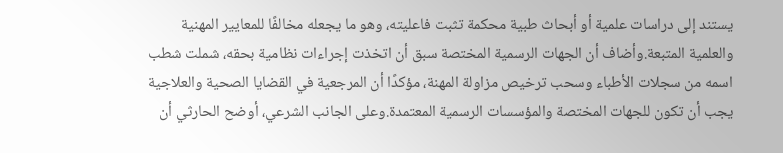يستند إلى دراسات علمية أو أبحاث طبية محكمة تثبت فاعليته، وهو ما يجعله مخالفًا للمعايير المهنية والعلمية المتبعة.وأضاف أن الجهات الرسمية المختصة سبق أن اتخذت إجراءات نظامية بحقه، شملت شطب اسمه من سجلات الأطباء وسحب ترخيص مزاولة المهنة، مؤكدًا أن المرجعية في القضايا الصحية والعلاجية يجب أن تكون للجهات المختصة والمؤسسات الرسمية المعتمدة.وعلى الجانب الشرعي، أوضح الحارثي أن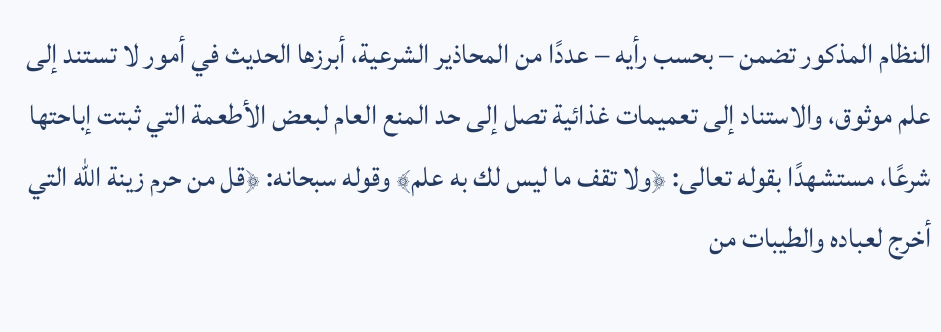النظام المذكور تضمن – بحسب رأيه – عددًا من المحاذير الشرعية، أبرزها الحديث في أمور لا تستند إلى علم موثوق، والاستناد إلى تعميمات غذائية تصل إلى حد المنع العام لبعض الأطعمة التي ثبتت إباحتها شرعًا، مستشهدًا بقوله تعالى: ﴿ولا تقف ما ليس لك به علم﴾ وقوله سبحانه: ﴿قل من حرم زينة الله التي أخرج لعباده والطيبات من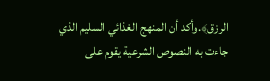الرزق﴾.وأكد أن المنهج الغذائي السليم الذي جاءت به النصوص الشرعية يقوم على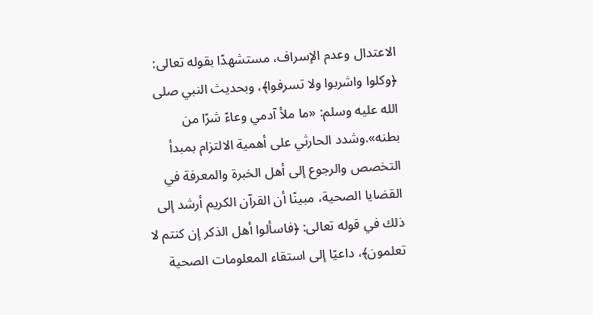الاعتدال وعدم الإسراف، مستشهدًا بقوله تعالى: ﴿وكلوا واشربوا ولا تسرفوا﴾، وبحديث النبي صلى الله عليه وسلم: «ما ملأ آدمي وعاءً شرًا من بطنه».وشدد الحارثي على أهمية الالتزام بمبدأ التخصص والرجوع إلى أهل الخبرة والمعرفة في القضايا الصحية، مبينًا أن القرآن الكريم أرشد إلى ذلك في قوله تعالى: ﴿فاسألوا أهل الذكر إن كنتم لا تعلمون﴾، داعيًا إلى استقاء المعلومات الصحية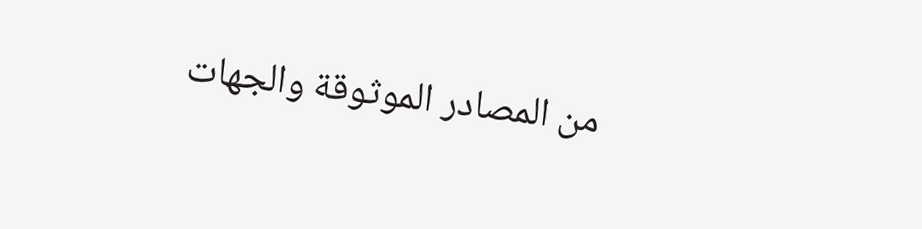من المصادر الموثوقة والجهات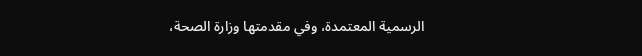الرسمية المعتمدة، وفي مقدمتها وزارة الصحة،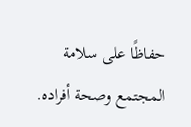حفاظًا على سلامة المجتمع وصحة أفراده.